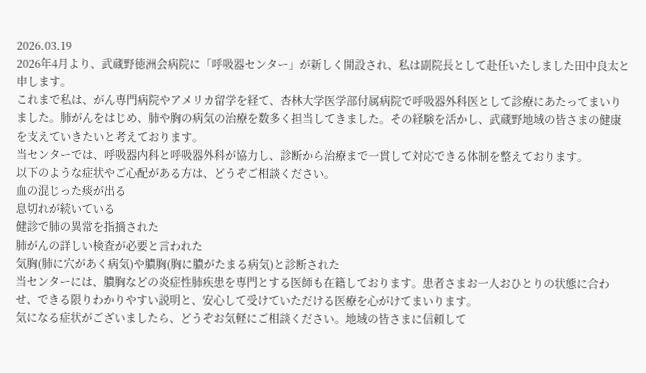2026.03.19
2026年4月より、武蔵野徳洲会病院に「呼吸器センター」が新しく開設され、私は副院長として赴任いたしました田中良太と申します。
これまで私は、がん専門病院やアメリカ留学を経て、杏林大学医学部付属病院で呼吸器外科医として診療にあたってまいりました。肺がんをはじめ、肺や胸の病気の治療を数多く担当してきました。その経験を活かし、武蔵野地域の皆さまの健康を支えていきたいと考えております。
当センターでは、呼吸器内科と呼吸器外科が協力し、診断から治療まで一貫して対応できる体制を整えております。
以下のような症状やご心配がある方は、どうぞご相談ください。
血の混じった痰が出る
息切れが続いている
健診で肺の異常を指摘された
肺がんの詳しい検査が必要と言われた
気胸(肺に穴があく病気)や膿胸(胸に膿がたまる病気)と診断された
当センターには、膿胸などの炎症性肺疾患を専門とする医師も在籍しております。患者さまお一人おひとりの状態に合わせ、できる限りわかりやすい説明と、安心して受けていただける医療を心がけてまいります。
気になる症状がございましたら、どうぞお気軽にご相談ください。地域の皆さまに信頼して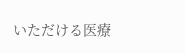いただける医療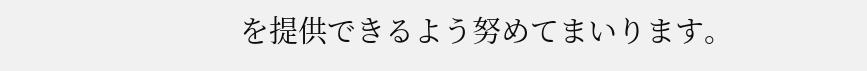を提供できるよう努めてまいります。